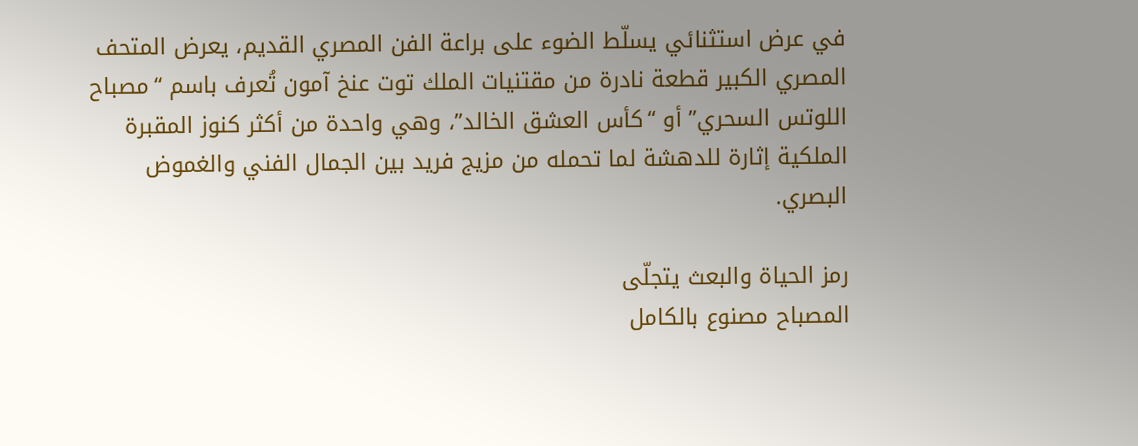في عرض استثنائي يسلّط الضوء على براعة الفن المصري القديم، يعرض المتحف المصري الكبير قطعة نادرة من مقتنيات الملك توت عنخ آمون تُعرف باسم “مصباح اللوتس السحري” أو “كأس العشق الخالد”، وهي واحدة من أكثر كنوز المقبرة الملكية إثارة للدهشة لما تحمله من مزيج فريد بين الجمال الفني والغموض البصري.

رمز الحياة والبعث يتجلّى
المصباح مصنوع بالكامل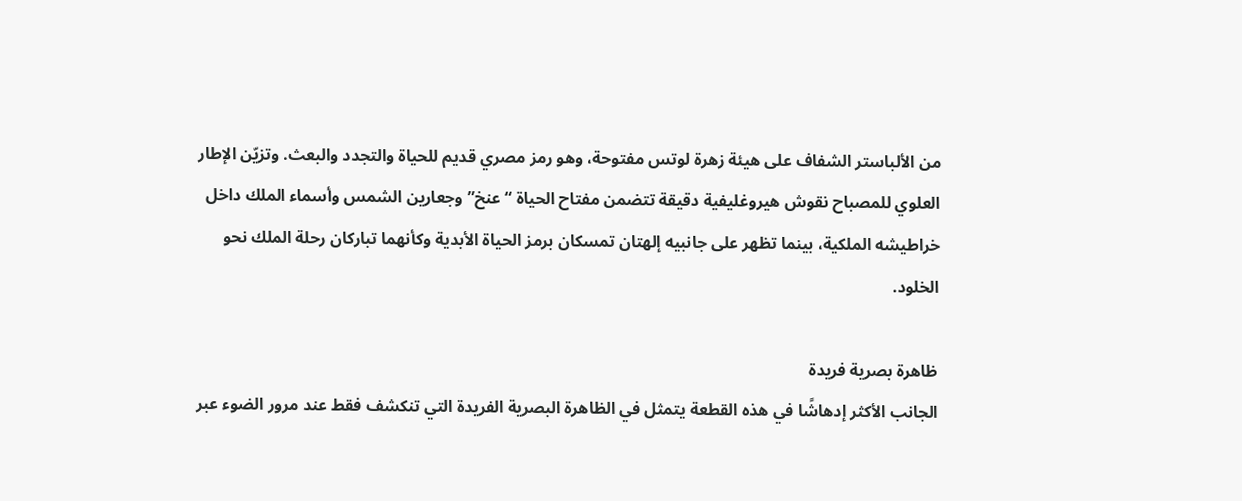من الألباستر الشفاف على هيئة زهرة لوتس مفتوحة، وهو رمز مصري قديم للحياة والتجدد والبعث. وتزيّن الإطار العلوي للمصباح نقوش هيروغليفية دقيقة تتضمن مفتاح الحياة “عنخ” وجعارين الشمس وأسماء الملك داخل خراطيشه الملكية، بينما تظهر على جانبيه إلهتان تمسكان برمز الحياة الأبدية وكأنهما تباركان رحلة الملك نحو الخلود.

ظاهرة بصرية فريدة
الجانب الأكثر إدهاشًا في هذه القطعة يتمثل في الظاهرة البصرية الفريدة التي تنكشف فقط عند مرور الضوء عبر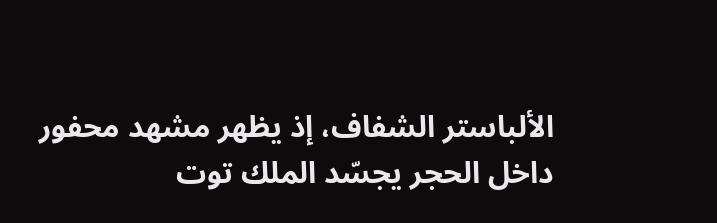الألباستر الشفاف، إذ يظهر مشهد محفور داخل الحجر يجسّد الملك توت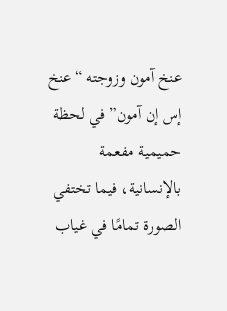عنخ آمون وزوجته “عنخ إس إن آمون” في لحظة حميمية مفعمة بالإنسانية، فيما تختفي الصورة تمامًا في غياب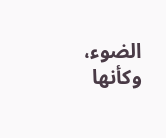الضوء، وكأنها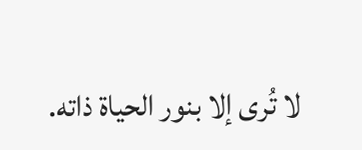لا تُرى إلا بنور الحياة ذاته.